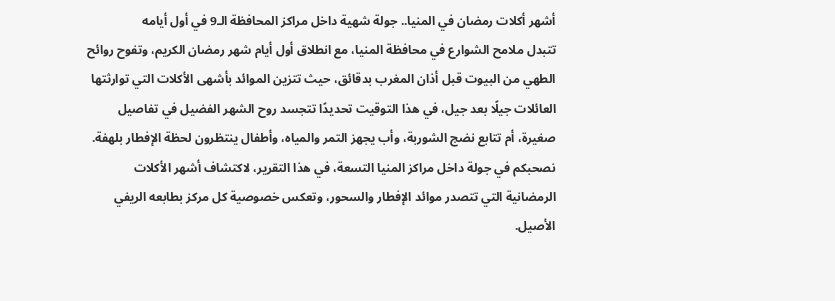أشهر أكلات رمضان في المنيا.. جولة شهية داخل مراكز المحافظة الـ9 في أول أيامه
تتبدل ملامح الشوارع في محافظة المنيا، مع انطلاق أول أيام شهر رمضان الكريم، وتفوح روائح الطهي من البيوت قبل أذان المغرب بدقائق، حيث تتزين الموائد بأشهى الأكلات التي توارثتها العائلات جيلًا بعد جيل، في هذا التوقيت تحديدًا تتجسد روح الشهر الفضيل في تفاصيل صغيرة، أم تتابع نضج الشوربة، وأب يجهز التمر والمياه، وأطفال ينتظرون لحظة الإفطار بلهفة.
نصحبكم في جولة داخل مراكز المنيا التسعة، في هذا التقرير، لاكتشاف أشهر الأكلات الرمضانية التي تتصدر موائد الإفطار والسحور، وتعكس خصوصية كل مركز بطابعه الريفي الأصيل.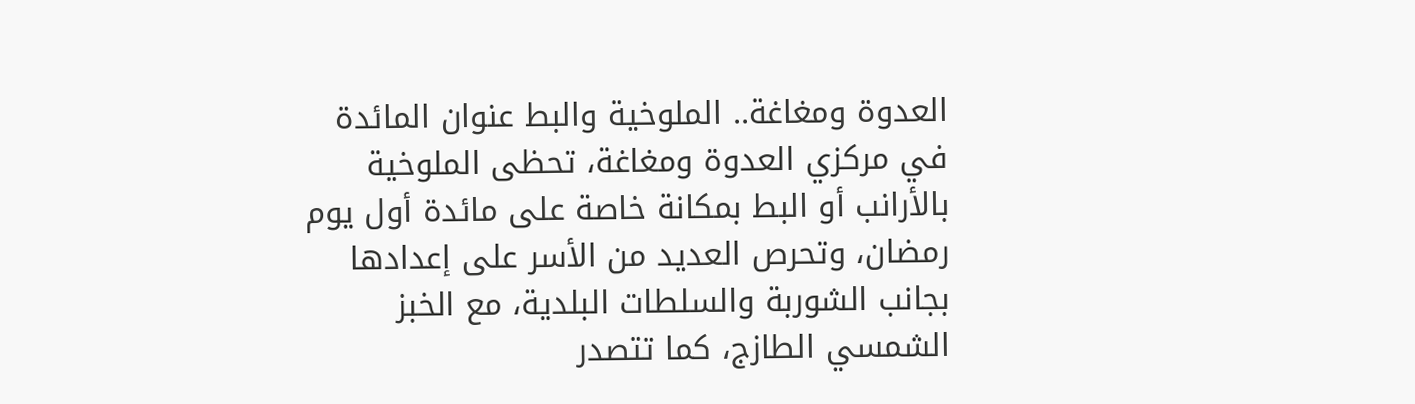العدوة ومغاغة.. الملوخية والبط عنوان المائدة
في مركزي العدوة ومغاغة، تحظى الملوخية بالأرانب أو البط بمكانة خاصة على مائدة أول يوم رمضان، وتحرص العديد من الأسر على إعدادها بجانب الشوربة والسلطات البلدية، مع الخبز الشمسي الطازج، كما تتصدر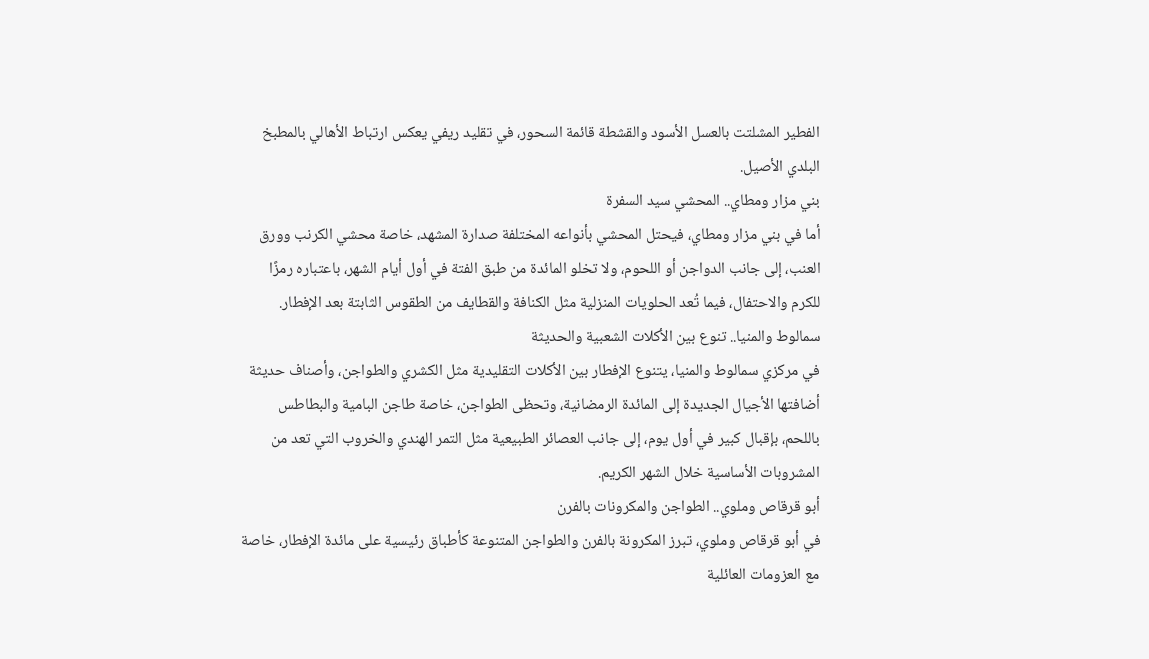الفطير المشلتت بالعسل الأسود والقشطة قائمة السحور، في تقليد ريفي يعكس ارتباط الأهالي بالمطبخ البلدي الأصيل.
بني مزار ومطاي.. المحشي سيد السفرة
أما في بني مزار ومطاي، فيحتل المحشي بأنواعه المختلفة صدارة المشهد، خاصة محشي الكرنب وورق العنب، إلى جانب الدواجن أو اللحوم، ولا تخلو المائدة من طبق الفتة في أول أيام الشهر، باعتباره رمزًا للكرم والاحتفال، فيما تُعد الحلويات المنزلية مثل الكنافة والقطايف من الطقوس الثابتة بعد الإفطار.
سمالوط والمنيا.. تنوع بين الأكلات الشعبية والحديثة
في مركزي سمالوط والمنيا، يتنوع الإفطار بين الأكلات التقليدية مثل الكشري والطواجن، وأصناف حديثة أضافتها الأجيال الجديدة إلى المائدة الرمضانية، وتحظى الطواجن، خاصة طاجن البامية والبطاطس باللحم، بإقبال كبير في أول يوم، إلى جانب العصائر الطبيعية مثل التمر الهندي والخروب التي تعد من المشروبات الأساسية خلال الشهر الكريم.
أبو قرقاص وملوي.. الطواجن والمكرونات بالفرن
في أبو قرقاص وملوي، تبرز المكرونة بالفرن والطواجن المتنوعة كأطباق رئيسية على مائدة الإفطار، خاصة مع العزومات العائلية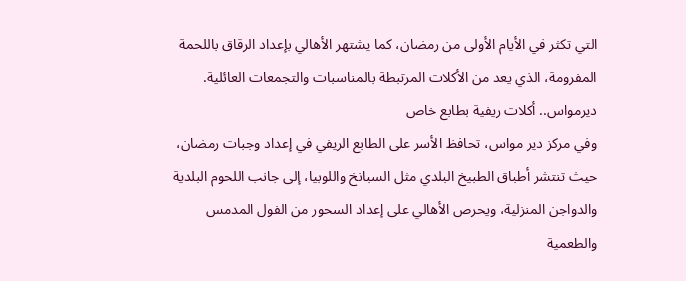التي تكثر في الأيام الأولى من رمضان، كما يشتهر الأهالي بإعداد الرقاق باللحمة المفرومة، الذي يعد من الأكلات المرتبطة بالمناسبات والتجمعات العائلية.
ديرمواس.. أكلات ريفية بطابع خاص
وفي مركز دير مواس، تحافظ الأسر على الطابع الريفي في إعداد وجبات رمضان، حيث تنتشر أطباق الطبيخ البلدي مثل السبانخ واللوبيا، إلى جانب اللحوم البلدية والدواجن المنزلية، ويحرص الأهالي على إعداد السحور من الفول المدمس والطعمية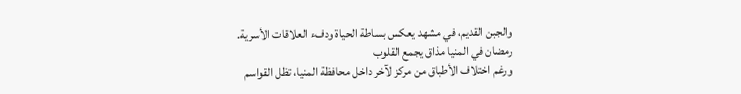والجبن القديم، في مشهد يعكس بساطة الحياة ودفء العلاقات الأسرية.
رمضان في المنيا مذاق يجمع القلوب
ورغم اختلاف الأطباق من مركز لآخر داخل محافظة المنيا، تظل القواسم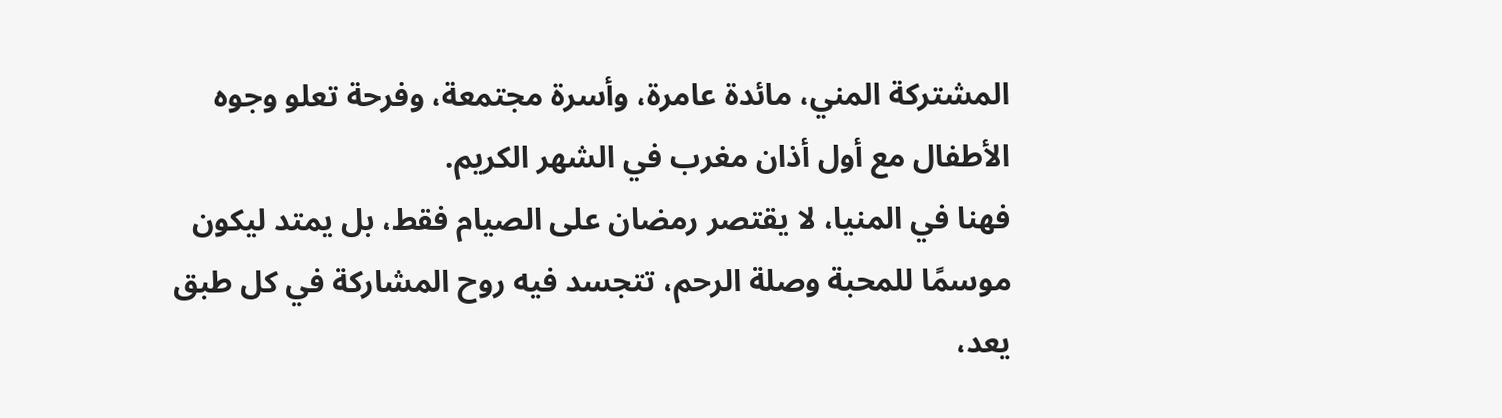المشتركة المني، مائدة عامرة، وأسرة مجتمعة، وفرحة تعلو وجوه الأطفال مع أول أذان مغرب في الشهر الكريم.
فهنا في المنيا، لا يقتصر رمضان على الصيام فقط، بل يمتد ليكون موسمًا للمحبة وصلة الرحم، تتجسد فيه روح المشاركة في كل طبق يعد،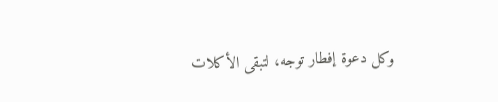وكل دعوة إفطار توجه، لتبقى الأكلات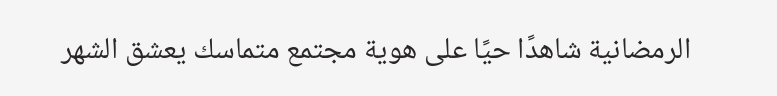الرمضانية شاهدًا حيًا على هوية مجتمع متماسك يعشق الشهر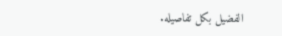الفضيل بكل تفاصيله.